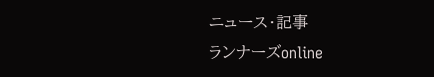ニュース・記事
ランナーズonline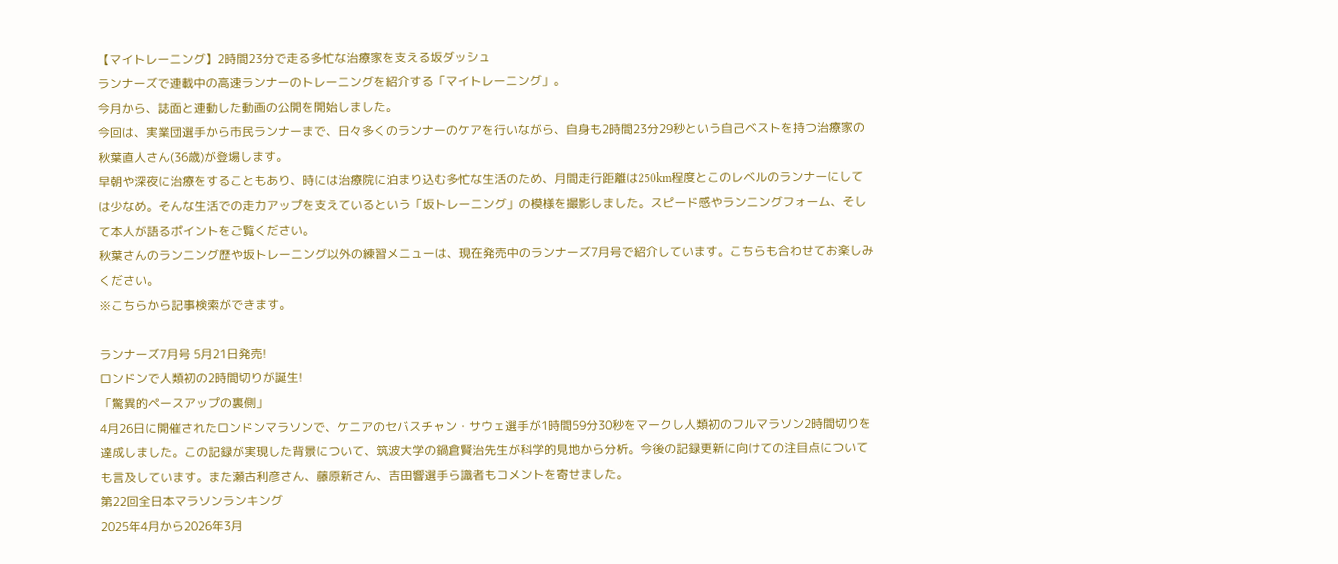【マイトレーニング】2時間23分で走る多忙な治療家を支える坂ダッシュ
ランナーズで連載中の高速ランナーのトレーニングを紹介する「マイトレーニング」。
今月から、誌面と連動した動画の公開を開始しました。
今回は、実業団選手から市民ランナーまで、日々多くのランナーのケアを行いながら、自身も2時間23分29秒という自己ベストを持つ治療家の秋葉直人さん(36歳)が登場します。
早朝や深夜に治療をすることもあり、時には治療院に泊まり込む多忙な生活のため、月間走行距離は250km程度とこのレベルのランナーにしては少なめ。そんな生活での走力アップを支えているという「坂トレーニング」の模様を撮影しました。スピード感やランニングフォーム、そして本人が語るポイントをご覧ください。
秋葉さんのランニング歴や坂トレーニング以外の練習メニューは、現在発売中のランナーズ7月号で紹介しています。こちらも合わせてお楽しみください。
※こちらから記事検索ができます。

ランナーズ7月号 5月21日発売!
ロンドンで人類初の2時間切りが誕生!
「驚異的ペースアップの裏側」
4月26日に開催されたロンドンマラソンで、ケニアのセバスチャン・サウェ選手が1時間59分30秒をマークし人類初のフルマラソン2時間切りを達成しました。この記録が実現した背景について、筑波大学の鍋倉賢治先生が科学的見地から分析。今後の記録更新に向けての注目点についても言及しています。また瀬古利彦さん、藤原新さん、吉田響選手ら識者もコメントを寄せました。
第22回全日本マラソンランキング
2025年4月から2026年3月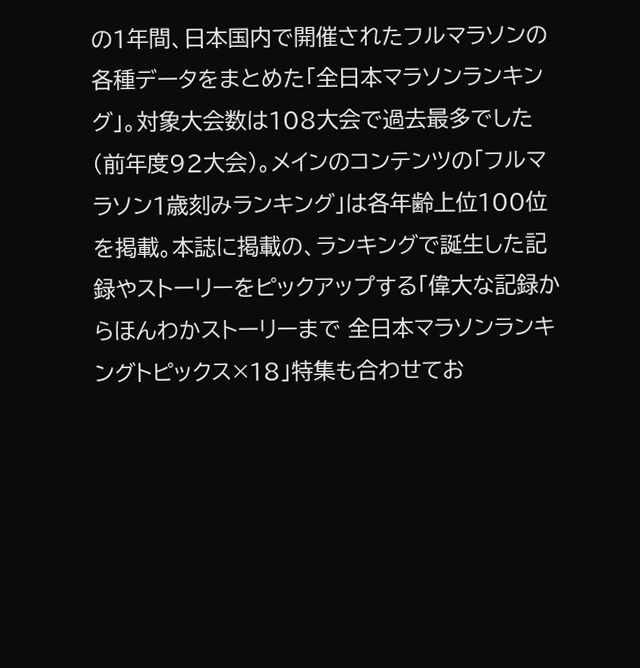の1年間、日本国内で開催されたフルマラソンの各種データをまとめた「全日本マラソンランキング」。対象大会数は108大会で過去最多でした(前年度92大会)。メインのコンテンツの「フルマラソン1歳刻みランキング」は各年齢上位100位を掲載。本誌に掲載の、ランキングで誕生した記録やストーリーをピックアップする「偉大な記録からほんわかストーリーまで 全日本マラソンランキングトピックス×18」特集も合わせてお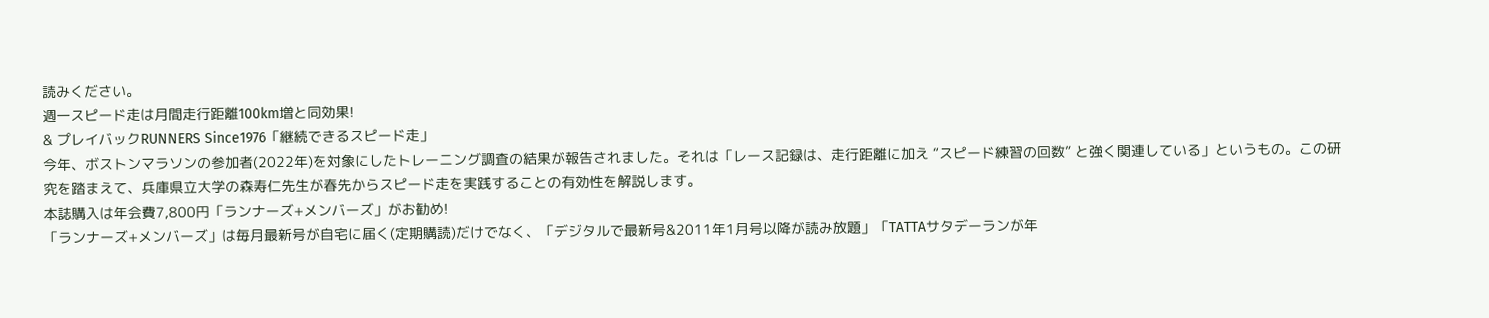読みください。
週一スピード走は月間走行距離100km増と同効果!
& プレイバックRUNNERS Since1976「継続できるスピード走」
今年、ボストンマラソンの参加者(2022年)を対象にしたトレーニング調査の結果が報告されました。それは「レース記録は、走行距離に加え “スピード練習の回数” と強く関連している」というもの。この研究を踏まえて、兵庫県立大学の森寿仁先生が春先からスピード走を実践することの有効性を解説します。
本誌購入は年会費7,800円「ランナーズ+メンバーズ」がお勧め!
「ランナーズ+メンバーズ」は毎月最新号が自宅に届く(定期購読)だけでなく、「デジタルで最新号&2011年1月号以降が読み放題」「TATTAサタデーランが年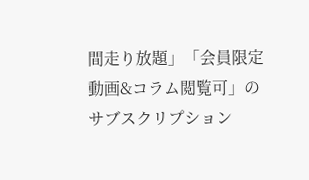間走り放題」「会員限定動画&コラム閲覧可」のサブスクリプション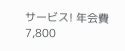サービス! 年会費7,800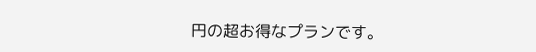円の超お得なプランです。